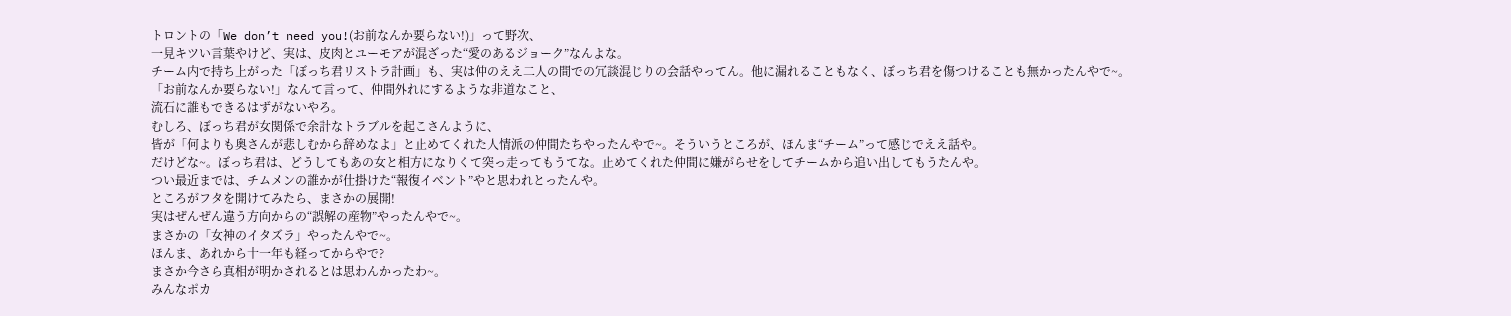トロントの「We don’t need you!(お前なんか要らない!)」って野次、
一見キツい言葉やけど、実は、皮肉とユーモアが混ざった“愛のあるジョーク”なんよな。
チーム内で持ち上がった「ぼっち君リストラ計画」も、実は仲のええ二人の間での冗談混じりの会話やってん。他に漏れることもなく、ぼっち君を傷つけることも無かったんやで~。
「お前なんか要らない!」なんて言って、仲間外れにするような非道なこと、
流石に誰もできるはずがないやろ。
むしろ、ぼっち君が女関係で余計なトラブルを起こさんように、
皆が「何よりも奥さんが悲しむから辞めなよ」と止めてくれた人情派の仲間たちやったんやで~。そういうところが、ほんま“チーム”って感じでええ話や。
だけどな~。ぼっち君は、どうしてもあの女と相方になりくて突っ走ってもうてな。止めてくれた仲間に嫌がらせをしてチームから追い出してもうたんや。
つい最近までは、チムメンの誰かが仕掛けた“報復イベント”やと思われとったんや。
ところがフタを開けてみたら、まさかの展開!
実はぜんぜん違う方向からの“誤解の産物”やったんやで~。
まさかの「女神のイタズラ」やったんやで~。
ほんま、あれから十一年も経ってからやで?
まさか今さら真相が明かされるとは思わんかったわ~。
みんなポカ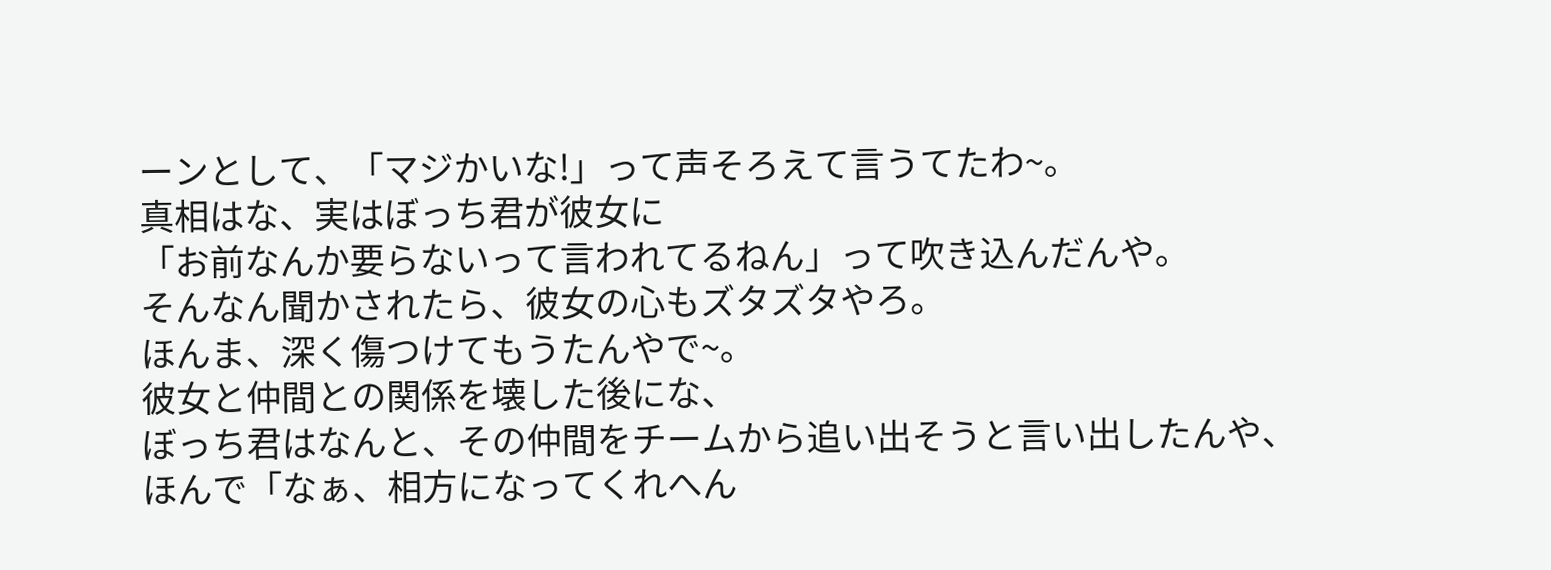ーンとして、「マジかいな!」って声そろえて言うてたわ~。
真相はな、実はぼっち君が彼女に
「お前なんか要らないって言われてるねん」って吹き込んだんや。
そんなん聞かされたら、彼女の心もズタズタやろ。
ほんま、深く傷つけてもうたんやで~。
彼女と仲間との関係を壊した後にな、
ぼっち君はなんと、その仲間をチームから追い出そうと言い出したんや、
ほんで「なぁ、相方になってくれへん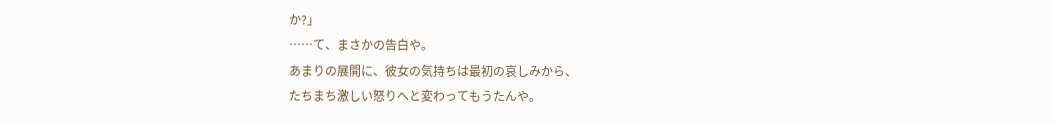か?」
……て、まさかの告白や。
あまりの展開に、彼女の気持ちは最初の哀しみから、
たちまち激しい怒りへと変わってもうたんや。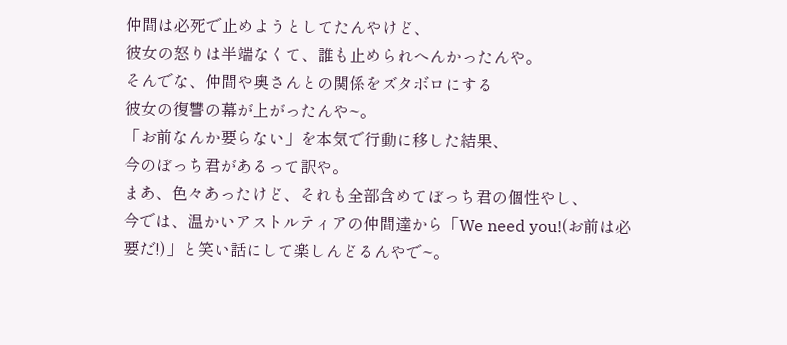仲間は必死で止めようとしてたんやけど、
彼女の怒りは半端なくて、誰も止められへんかったんや。
そんでな、仲間や奥さんとの関係をズタボロにする
彼女の復讐の幕が上がったんや~。
「お前なんか要らない」を本気で行動に移した結果、
今のぼっち君があるって訳や。
まあ、色々あったけど、それも全部含めてぼっち君の個性やし、
今では、温かいアストルティアの仲間達から「We need you!(お前は必要だ!)」と笑い話にして楽しんどるんやで~。